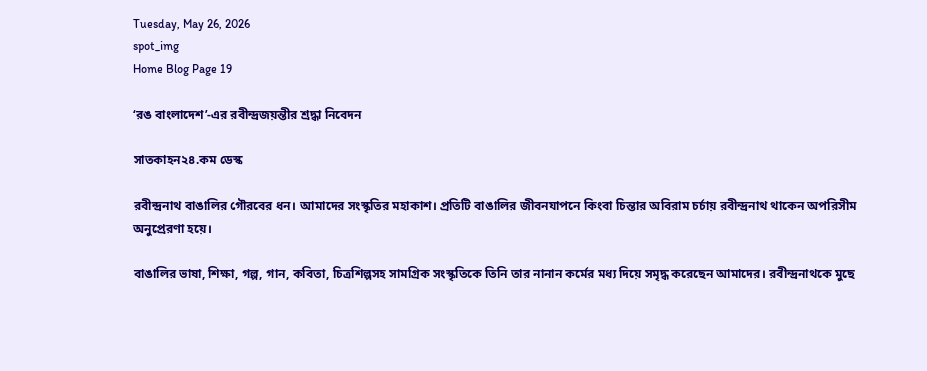Tuesday, May 26, 2026
spot_img
Home Blog Page 19

‘রঙ বাংলাদেশ’-এর রবীন্দ্রজয়ন্তীর শ্রদ্ধা নিবেদন

সাতকাহন২৪.কম ডেস্ক

রবীন্দ্রনাথ বাঙালির গৌরবের ধন। আমাদের সংস্কৃতির মহাকাশ। প্রতিটি বাঙালির জীবনযাপনে কিংবা চিন্তার অবিরাম চর্চায় রবীন্দ্রনাথ থাকেন অপরিসীম অনুপ্রেরণা হয়ে।

বাঙালির ভাষা, শিক্ষা, গল্প, গান, কবিতা, চিত্রশিল্পসহ সামগ্রিক সংস্কৃতিকে তিনি তার নানান কর্মের মধ্য দিয়ে সমৃদ্ধ করেছেন আমাদের। রবীন্দ্রনাথকে মুছে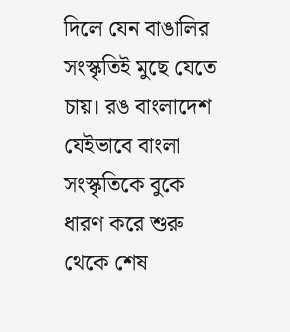দিলে যেন বাঙালির সংস্কৃতিই মুছে যেতে চায়। রঙ বাংলাদেশ যেইভাবে বাংলা সংস্কৃতিকে বুকে ধারণ করে শুরু থেকে শেষ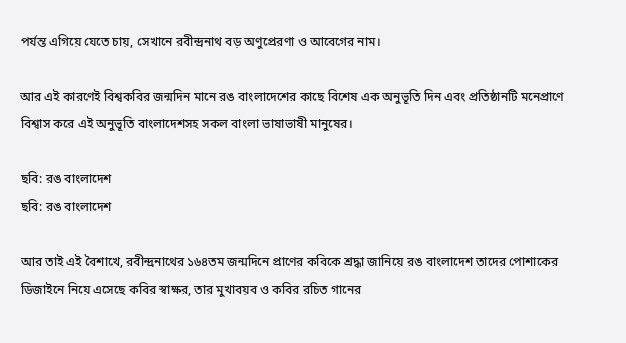পর্যন্ত এগিয়ে যেতে চায়, সেখানে রবীন্দ্রনাথ বড় অণুপ্রেরণা ও আবেগের নাম।

আর এই কারণেই বিশ্বকবির জন্মদিন মানে রঙ বাংলাদেশের কাছে বিশেষ এক অনুভূতি দিন এবং প্রতিষ্ঠানটি মনেপ্রাণে বিশ্বাস করে এই অনুভূতি বাংলাদেশসহ সকল বাংলা ভাষাভাষী মানুষের।

ছবি: রঙ বাংলাদেশ
ছবি: রঙ বাংলাদেশ

আর তাই এই বৈশাখে, রবীন্দ্রনাথের ১৬৪তম জন্মদিনে প্রাণের কবিকে শ্রদ্ধা জানিয়ে রঙ বাংলাদেশ তাদের পোশাকের ডিজাইনে নিয়ে এসেছে কবির স্বাক্ষর, তার মুখাবয়ব ও কবির রচিত গানের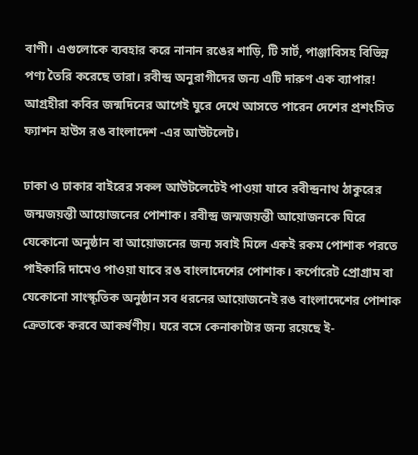বাণী। এগুলোকে ব্যবহার করে নানান রঙের শাড়ি, টি সার্ট, পাঞ্জাবিসহ বিভিন্ন পণ্য তৈরি করেছে তারা। রবীন্দ্র অনুরাগীদের জন্য এটি দারুণ এক ব্যাপার! আগ্রহীরা কবির জন্মদিনের আগেই ঘুরে দেখে আসতে পারেন দেশের প্রশংসিত ফ্যাশন হাউস রঙ বাংলাদেশ -এর আউটলেট।

ঢাকা ও ঢাকার বাইরের সকল আউটলেটেই পাওয়া যাবে রবীন্দ্রনাথ ঠাকুরের জন্মজয়ন্তী আয়োজনের পোশাক। রবীন্দ্র জন্মজয়ন্তী আয়োজনকে ঘিরে যেকোনো অনুষ্ঠান বা আয়োজনের জন্য সবাই মিলে একই রকম পোশাক পরতে পাইকারি দামেও পাওয়া যাবে রঙ বাংলাদেশের পোশাক। কর্পোরেট প্রোগ্রাম বা যেকোনো সাংস্কৃতিক অনুষ্ঠান সব ধরনের আয়োজনেই রঙ বাংলাদেশের পোশাক ক্রেতাকে করবে আকর্ষণীয়। ঘরে বসে কেনাকাটার জন্য রয়েছে ই-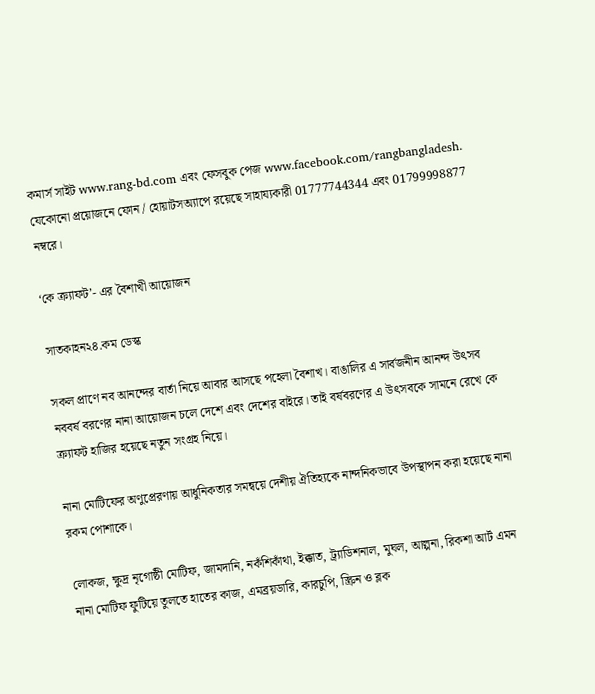কমার্স সাইট www.rang-bd.com এবং ফেসবুক পেজ www.facebook.com/rangbangladesh. যেকোনো প্রয়োজনে ফোন / হোয়াটসঅ্যাপে রয়েছে সাহায্যকারী 01777744344 এবং 01799998877 নম্বরে।

‘কে ক্র্যাফট’- এর বৈশাখী আয়োজন

সাতকাহন২৪.কম ডেস্ক

সকল প্রাণে নব আনন্দের বার্তা নিয়ে আবার আসছে পহেলা বৈশাখ। বাঙালির এ সার্বজনীন আনন্দ উৎসব নববর্ষ বরণের নানা আয়োজন চলে দেশে এবং দেশের বাইরে। তাই বর্ষবরণের এ উৎসবকে সামনে রেখে কে ক্র্যাফট হাজির হয়েছে নতুন সংগ্রহ নিয়ে।

নানা মোটিফের অণুপ্রেরণায় আধুনিকতার সমন্বয়ে দেশীয় ঐতিহ্যকে নান্দনিকভাবে উপস্থাপন করা হয়েছে নানা রকম পোশাকে।

লোকজ, ক্ষুদ্র নৃগোষ্ঠী মোটিফ, জামদানি, নকঁশিকাঁথা, ইক্কাত, ট্র্যাডিশনাল, মুঘল, আল্পনা, রিকশা আর্ট এমন নানা মোটিফ ফুটিয়ে তুলতে হাতের কাজ, এমব্রয়ডারি, কারচুপি, স্ক্রিন ও ব্লক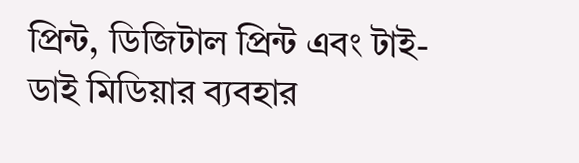প্রিন্ট, ডিজিটাল প্রিন্ট এবং টাই-ডাই মিডিয়ার ব্যবহার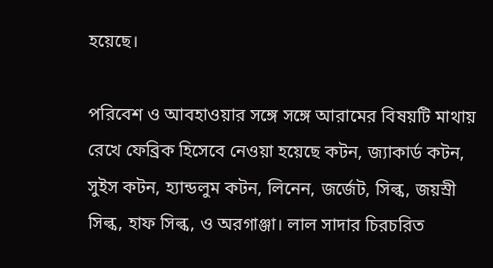হয়েছে।

পরিবেশ ও আবহাওয়ার সঙ্গে সঙ্গে আরামের বিষয়টি মাথায় রেখে ফেব্রিক হিসেবে নেওয়া হয়েছে কটন, জ্যাকার্ড কটন, সুইস কটন, হ্যান্ডলুম কটন, লিনেন, জর্জেট, সিল্ক, জয়স্রী সিল্ক, হাফ সিল্ক, ও অরগাঞ্জা। লাল সাদার চিরচরিত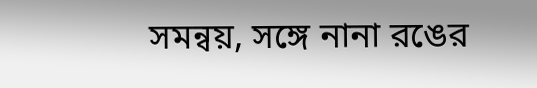সমন্বয়, সঙ্গে নানা রঙের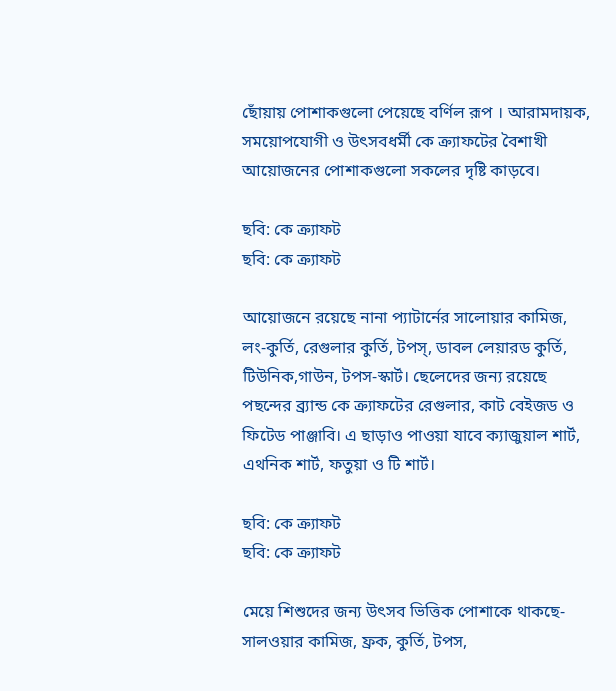ছোঁয়ায় পোশাকগুলো পেয়েছে বর্ণিল রূপ । আরামদায়ক, সময়োপযোগী ও উৎসবধর্মী কে ক্র্যাফটের বৈশাখী আয়োজনের পোশাকগুলো সকলের দৃষ্টি কাড়বে।

ছবি: কে ক্র্যাফট
ছবি: কে ক্র্যাফট

আয়োজনে রয়েছে নানা প্যাটার্নের সালোয়ার কামিজ, লং-কুর্তি, রেগুলার কুর্তি, টপস্, ডাবল লেয়ারড কুর্তি, টিউনিক,গাউন, টপস-স্কার্ট। ছেলেদের জন্য রয়েছে পছন্দের ব্র্যান্ড কে ক্র্যাফটের রেগুলার, কাট বেইজড ও ফিটেড পাঞ্জাবি। এ ছাড়াও পাওয়া যাবে ক্যাজুয়াল শার্ট, এথনিক শার্ট, ফতুয়া ও টি শার্ট।

ছবি: কে ক্র্যাফট
ছবি: কে ক্র্যাফট

মেয়ে শিশুদের জন্য উৎসব ভিত্তিক পোশাকে থাকছে- সালওয়ার কামিজ, ফ্রক, কুর্তি, টপস,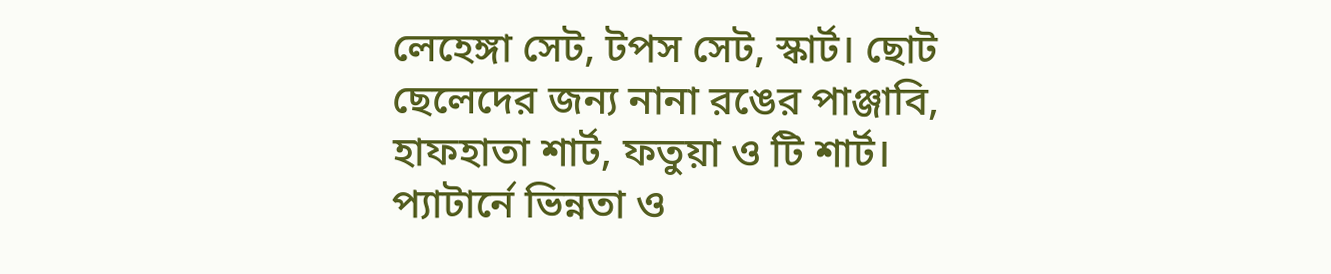লেহেঙ্গা সেট, টপস সেট, স্কার্ট। ছোট ছেলেদের জন্য নানা রঙের পাঞ্জাবি, হাফহাতা শার্ট, ফতুয়া ও টি শার্ট। প্যাটার্নে ভিন্নতা ও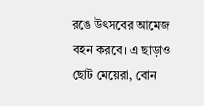রঙে উৎসবের আমেজ বহন করবে। এ ছাড়াও ছোট মেয়েরা, বোন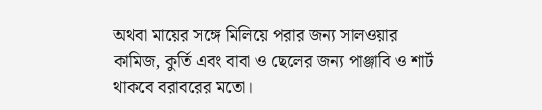অথবা মায়ের সঙ্গে মিলিয়ে পরার জন্য সালওয়ার কামিজ, কুর্তি এবং বাবা ও ছেলের জন্য পাঞ্জাবি ও শার্ট থাকবে বরাবরের মতো।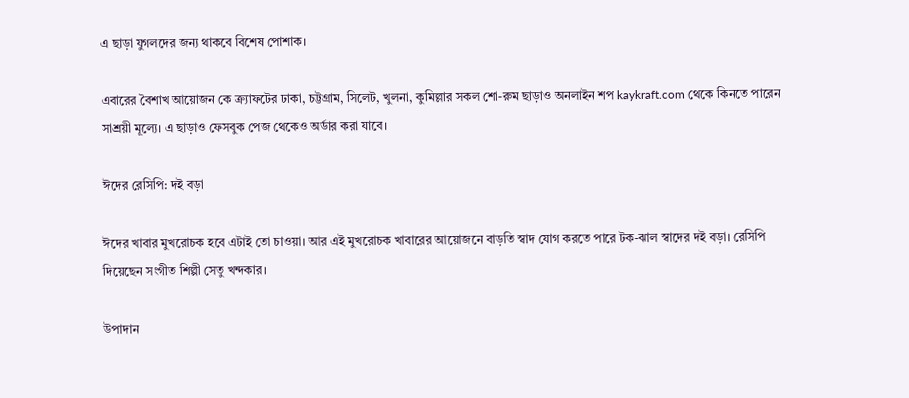এ ছাড়া যুগলদের জন্য থাকবে বিশেষ পোশাক।

এবারের বৈশাখ আয়োজন কে ক্র্যাফটের ঢাকা, চট্টগ্রাম, সিলেট, খুলনা, কুমিল্লার সকল শো-রুম ছাড়াও অনলাইন শপ kaykraft.com থেকে কিনতে পারেন সাশ্রয়ী মূল্যে। এ ছাড়াও ফেসবুক পেজ থেকেও অর্ডার করা যাবে।

ঈদের রেসিপি: দই বড়া

ঈদের খাবার মুখরোচক হবে এটাই তো চাওয়া। আর এই মুখরোচক খাবারের আয়োজনে বাড়তি স্বাদ যোগ করতে পারে টক-ঝাল স্বাদের দই বড়া। রেসিপি দিয়েছেন সংগীত শিল্পী সেতু খন্দকার।

উপাদান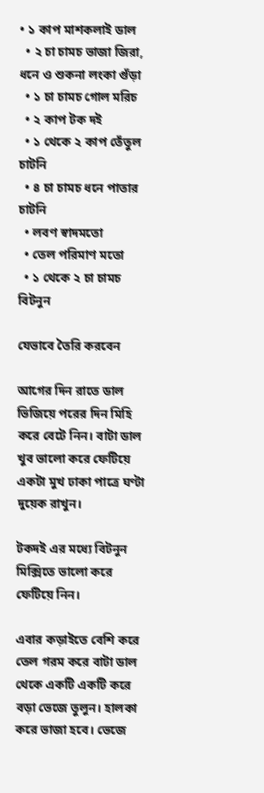• ১ কাপ মাশকলাই ডাল
  • ২ চা চামচ ভাজা জিরা, ধনে ও শুকনা লংকা গুঁড়া
  • ১ চা চামচ গোল মরিচ
  • ২ কাপ টক দই
  • ১ থেকে ২ কাপ তেঁতুল চাটনি
  • ৪ চা চামচ ধনে পাতার চাটনি
  • লবণ স্বাদমতো
  • তেল পরিমাণ মতো
  • ১ থেকে ২ চা চামচ বিটনুন

যেভাবে তৈরি করবেন

আগের দিন রাতে ডাল ভিজিয়ে পরের দিন মিহি করে বেটে নিন। বাটা ডাল খুব ভালো করে ফেটিয়ে একটা মুখ ঢাকা পাত্রে ঘণ্টা দুয়েক রাখুন।

টকদই এর মধ্যে বিটনুন মিক্সিতে ভালো করে ফেটিয়ে নিন।

এবার কড়াইতে বেশি করে তেল গরম করে বাটা ডাল থেকে একটি একটি করে বড়া ভেজে তুলুন। হালকা করে ভাজা হবে। ভেজে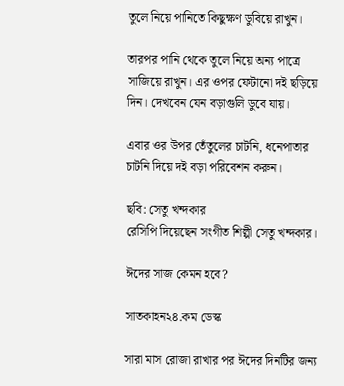তুলে নিয়ে পানিতে কিছুক্ষণ ডুবিয়ে রাখুন।

তারপর পানি থেকে তুলে নিয়ে অন্য পাত্রে সাজিয়ে রাখুন। এর ওপর ফেটানো দই ছড়িয়ে দিন। দেখবেন যেন বড়াগুলি ডুবে যায়।

এবার ওর উপর তেঁতুলের চাটনি, ধনেপাতার চাটনি দিয়ে দই বড়া পরিবেশন করুন।

ছবি: সেতু খন্দকার
রেসিপি দিয়েছেন সংগীত শিল্পী সেতু খন্দকার।

ঈদের সাজ কেমন হবে?

সাতকাহন২৪.কম ডেস্ক

সারা মাস রোজা রাখার পর ঈদের দিনটির জন্য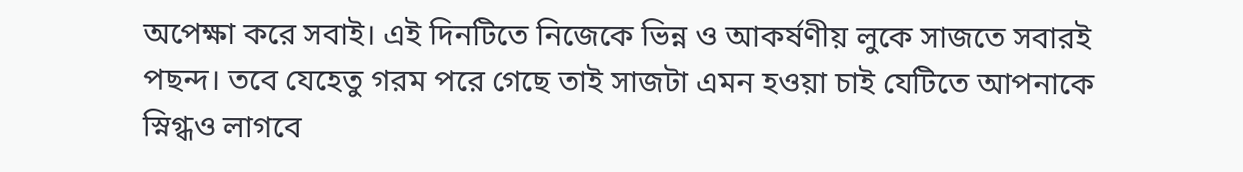অপেক্ষা করে সবাই। এই দিনটিতে নিজেকে ভিন্ন ও আকর্ষণীয় লুকে সাজতে সবারই পছন্দ। তবে যেহেতু গরম পরে গেছে তাই সাজটা এমন হওয়া চাই যেটিতে আপনাকে স্নিগ্ধও লাগবে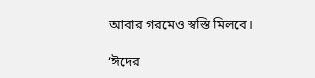আবার গরমেও স্বস্তি মিলবে।

‘ঈদের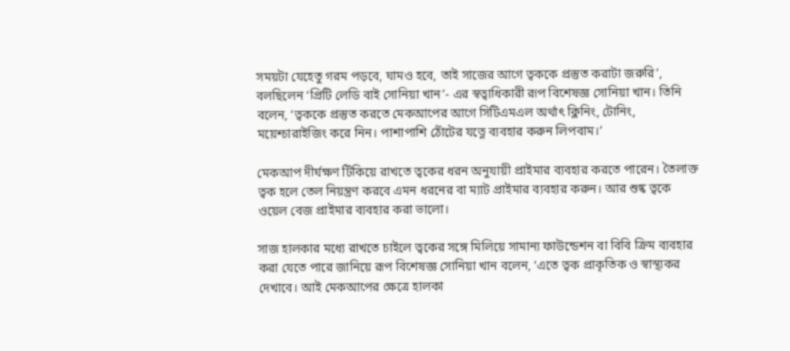সময়টা যেহেতু গরম পড়বে, ঘামও হবে, তাই সাজের আগে ত্বককে প্রস্তুত করাটা জরুরি’, বলছিলেন ‘প্রিটি লেডি বাই সোনিয়া খান’- এর স্বত্বাধিকারী রূপ বিশেষজ্ঞ সোনিয়া খান। তিনি বলেন, ‘ত্বককে প্রস্তুত করতে মেকআপের আগে সিটিএমএল অর্থাৎ ক্লিনিং, টোনিং, ময়েশ্চারাইজিং করে নিন। পাশাপাশি ঠোঁটের যত্নে ব্যবহার করুন লিপবাম।’

মেকআপ দীর্ঘক্ষণ টিকিয়ে রাখতে ত্বকের ধরন অনুযায়ী প্রাইমার ব্যবহার করতে পারেন। তৈলাক্ত ত্বক হলে তেল নিয়ন্ত্রণ করবে এমন ধরনের বা ম্যাট প্রাইমার ব্যবহার করুন। আর শুষ্ক ত্বকে ওয়েল বেজ প্রাইমার ব্যবহার করা ভালো।

সাজ হালকার মধ্যে রাখতে চাইলে ত্বকের সঙ্গে মিলিয়ে সামান্য ফাউন্ডেশন বা বিবি ক্রিম ব্যবহার করা যেতে পারে জানিয়ে রূপ বিশেষজ্ঞ সোনিয়া খান বলেন, ‘এতে ত্বক প্রাকৃতিক ও স্বাস্থ্যকর দেখাবে। আই মেকআপের ক্ষেত্রে হালকা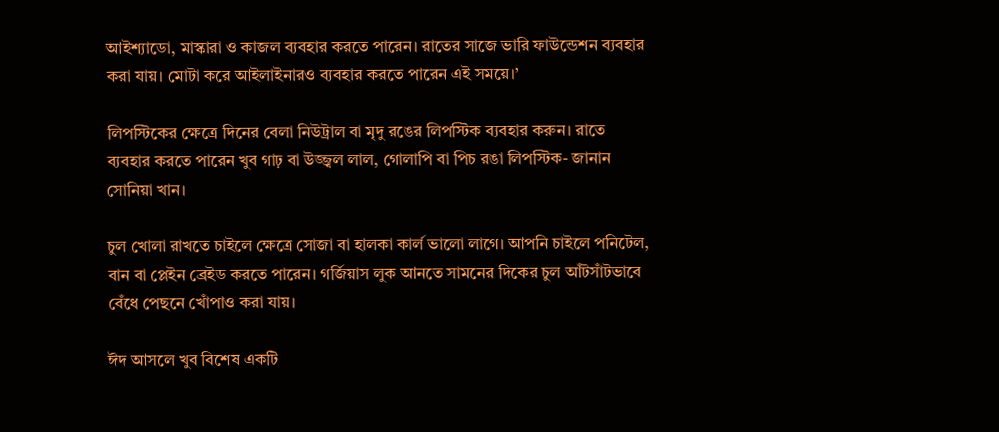আইশ্যাডো, মাস্কারা ও কাজল ব্যবহার করতে পারেন। রাতের সাজে ভারি ফাউন্ডেশন ব্যবহার করা যায়। মোটা করে আইলাইনারও ব্যবহার করতে পারেন এই সময়ে।’

লিপস্টিকের ক্ষেত্রে দিনের বেলা নিউট্রাল বা মৃদু রঙের লিপস্টিক ব্যবহার করুন। রাতে ব্যবহার করতে পারেন খুব গাঢ় বা উজ্জ্বল লাল, গোলাপি বা পিচ রঙা লিপস্টিক- জানান সোনিয়া খান।

চুল খোলা রাখতে চাইলে ক্ষেত্রে সোজা বা হালকা কার্ল ভালো লাগে। আপনি চাইলে পনিটেল, বান বা প্লেইন ব্রেইড করতে পারেন। গর্জিয়াস লুক আনতে সামনের দিকের চুল আঁটসাঁটভাবে বেঁধে পেছনে খোঁপাও করা যায়।

ঈদ আসলে খুব বিশেষ একটি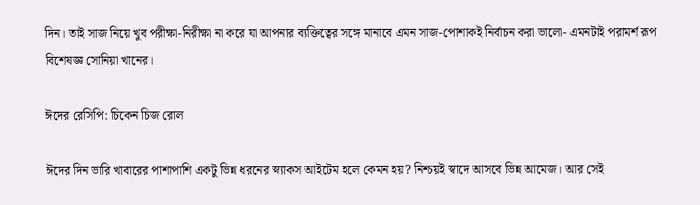দিন। তাই সাজ নিয়ে খুব পরীক্ষা-নিরীক্ষা না করে যা আপনার ব্যক্তিত্বের সঙ্গে মানাবে এমন সাজ-পোশাকই নির্বাচন করা ভালো- এমনটাই পরামর্শ রূপ বিশেষজ্ঞ সোনিয়া খানের।

ঈদের রেসিপি: চিকেন চিজ রোল

ঈদের দিন ভারি খাবারের পাশাপাশি একটু ভিন্ন ধরনের স্ন্যাকস আইটেম হলে কেমন হয়? নিশ্চয়ই স্বাদে আসবে ভিন্ন আমেজ। আর সেই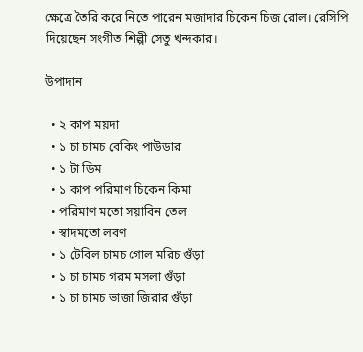ক্ষেত্রে তৈরি করে নিতে পারেন মজাদার চিকেন চিজ রোল। রেসিপি দিয়েছেন সংগীত শিল্পী সেতু খন্দকার।

উপাদান

  • ২ কাপ ময়দা
  • ১ চা চামচ বেকিং পাউডার
  • ১ টা ডিম
  • ১ কাপ পরিমাণ চিকেন কিমা
  • পরিমাণ মতো সয়াবিন তেল
  • স্বাদমতো লবণ
  • ১ টেবিল চামচ গোল মরিচ গুঁড়া
  • ১ চা চামচ গরম মসলা গুঁড়া
  • ১ চা চামচ ভাজা জিরার গুঁড়া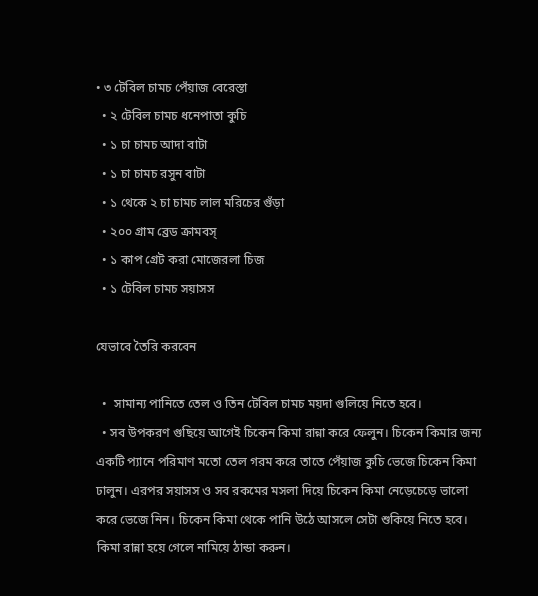• ৩ টেবিল চামচ পেঁয়াজ বেরেস্তা
  • ২ টেবিল চামচ ধনেপাতা কুচি
  • ১ চা চামচ আদা বাটা
  • ১ চা চামচ রসুন বাটা
  • ১ থেকে ২ চা চামচ লাল মরিচের গুঁড়া
  • ২০০ গ্ৰাম ব্রেড ক্রামবস্
  • ১ কাপ গ্ৰেট করা মোজেরলা চিজ
  • ১ টেবিল চামচ সয়াসস

যেভাবে তৈরি করবেন

  •  সামান্য পানিতে তেল ও তিন টেবিল চামচ ময়দা গুলিয়ে নিতে হবে।
  • সব উপকরণ গুছিয়ে আগেই চিকেন কিমা রান্না করে ফেলুন। চিকেন কিমার জন্য একটি প্যানে পরিমাণ মতো তেল গরম করে তাতে পেঁয়াজ কুচি ভেজে চিকেন কিমা ঢালুন। এরপর সয়াসস ও সব রকমের মসলা দিয়ে চিকেন কিমা নেড়েচেড়ে ভালো করে ভেজে নিন। চিকেন কিমা থেকে পানি উঠে আসলে সেটা শুকিয়ে নিতে হবে। কিমা রান্না হয়ে গেলে নামিয়ে ঠান্ডা করুন।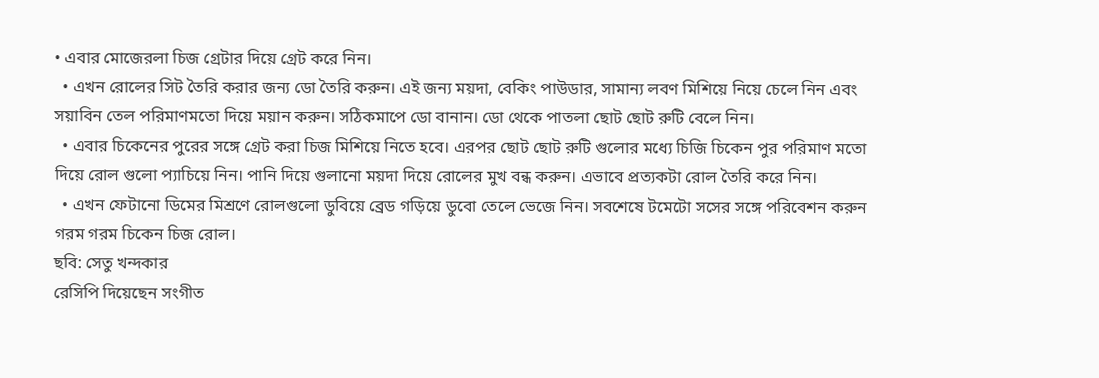• এবার মোজেরলা চিজ গ্ৰেটার দিয়ে গ্ৰেট করে নিন।
  • এখন রোলের সিট তৈরি করার জন্য ডো তৈরি করুন। এই জন্য ময়দা, বেকিং পাউডার, সামান্য লবণ মিশিয়ে নিয়ে চেলে নিন এবং সয়াবিন তেল পরিমাণমতো দিয়ে ময়ান করুন। সঠিকমাপে ডো বানান। ডো থেকে পাতলা ছোট ছোট রুটি বেলে নিন।
  • এবার চিকেনের পুরের সঙ্গে গ্ৰেট করা চিজ মিশিয়ে নিতে হবে। এরপর ছোট ছোট রুটি গুলোর মধ্যে চিজি চিকেন পুর পরিমাণ মতো দিয়ে রোল গুলো প্যাচিয়ে নিন। পানি দিয়ে গুলানো ময়দা দিয়ে রোলের মুখ বন্ধ করুন। এভাবে প্রত্যকটা রোল তৈরি করে নিন।
  • এখন ফেটানো ডিমের মিশ্রণে রোলগুলো ডুবিয়ে ব্রেড গড়িয়ে ডুবো তেলে ভেজে নিন। সবশেষে টমেটো সসের সঙ্গে পরিবেশন করুন গরম গরম চিকেন চিজ রোল।
ছবি: সেতু খন্দকার
রেসিপি দিয়েছেন সংগীত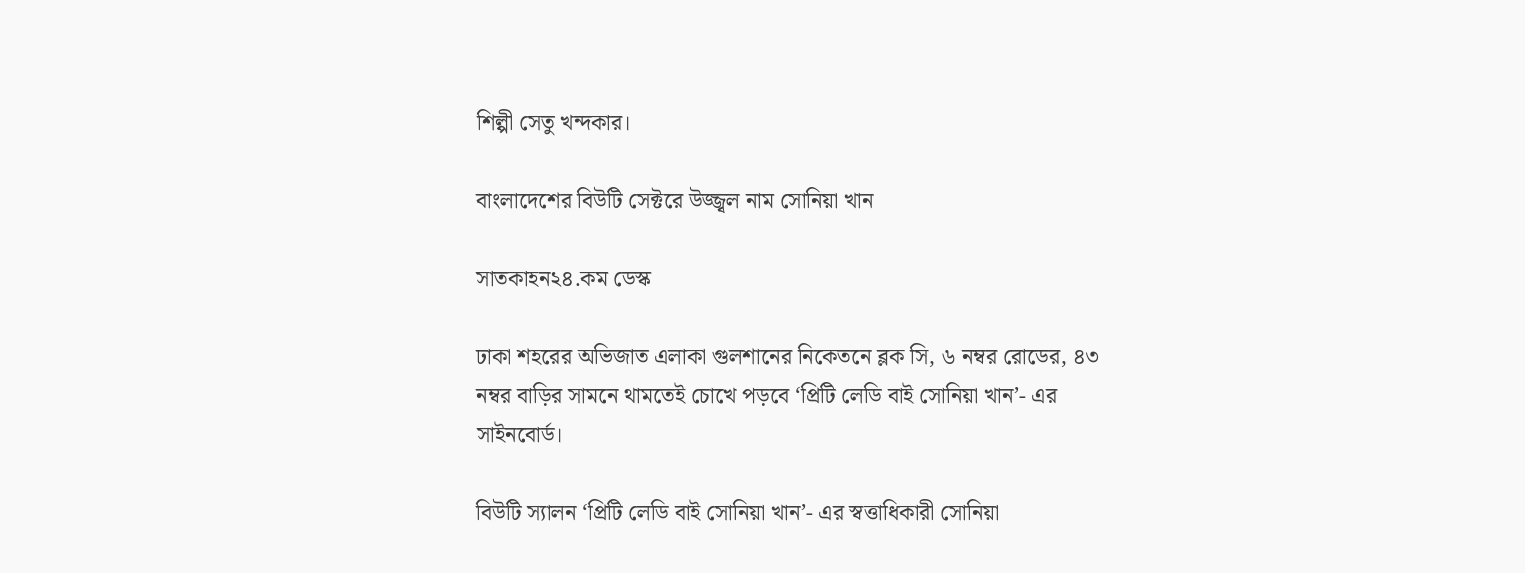শিল্পী সেতু খন্দকার।

বাংলাদেশের বিউটি সেক্টরে উজ্জ্বল নাম সোনিয়া খান

সাতকাহন২৪.কম ডেস্ক

ঢাকা শহরের অভিজাত এলাকা গুলশানের নিকেতনে ব্লক সি, ৬ নম্বর রোডের, ৪৩ নম্বর বাড়ির সামনে থামতেই চোখে পড়বে ‘প্রিটি লেডি বাই সোনিয়া খান’- এর সাইনবোর্ড।

বিউটি স্যালন ‘প্রিটি লেডি বাই সোনিয়া খান’- এর স্বত্তাধিকারী সোনিয়া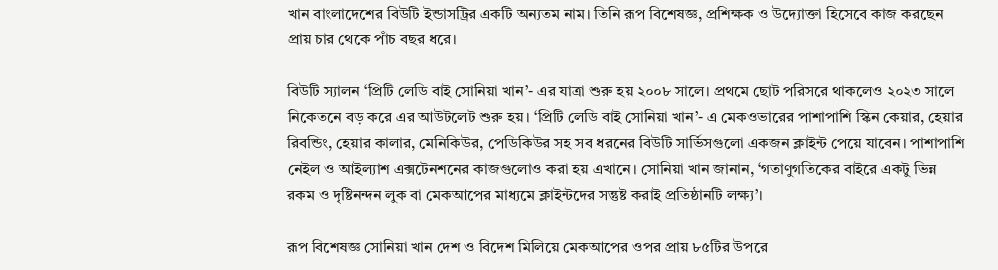খান বাংলাদেশের বিউটি ইন্ডাসট্রির একটি অন্যতম নাম। তিনি রূপ বিশেষজ্ঞ, প্রশিক্ষক ও উদ্যোক্তা হিসেবে কাজ করছেন প্রায় চার থেকে পাঁচ বছর ধরে।

বিউটি স্যালন ‘প্রিটি লেডি বাই সোনিয়া খান’- এর যাত্রা শুরু হয় ২০০৮ সালে। প্রথমে ছোট পরিসরে থাকলেও ২০২৩ সালে নিকেতনে বড় করে এর আউটলেট শুরু হয়। ‘প্রিটি লেডি বাই সোনিয়া খান’- এ মেকওভারের পাশাপাশি স্কিন কেয়ার, হেয়ার রিবন্ডিং, হেয়ার কালার, মেনিকিউর, পেডিকিউর সহ সব ধরনের বিউটি সার্ভিসগুলো একজন ক্লাইন্ট পেয়ে যাবেন। পাশাপাশি নেইল ও আইল্যাশ এক্সটেনশনের কাজগুলোও করা হয় এখানে। সোনিয়া খান জানান, ‘গতাণুগতিকের বাইরে একটু ভিন্ন রকম ও দৃষ্টিনন্দন লুক বা মেকআপের মাধ্যমে ক্লাইন্টদের সন্তুষ্ট করাই প্রতিষ্ঠানটি লক্ষ্য’।

রূপ বিশেষজ্ঞ সোনিয়া খান দেশ ও বিদেশ মিলিয়ে মেকআপের ওপর প্রায় ৮৫টির উপরে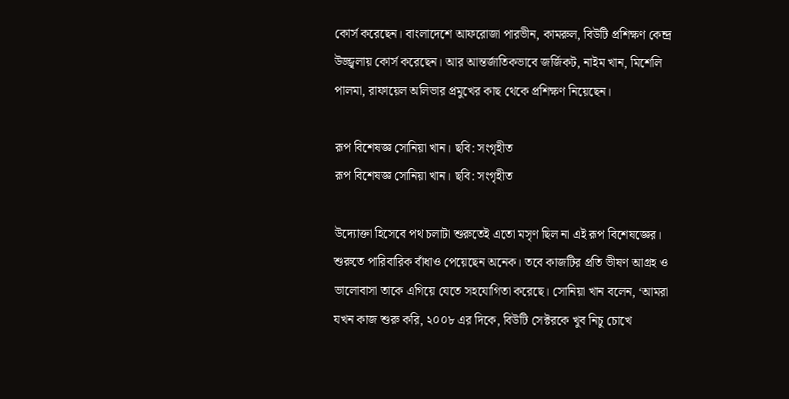কোর্স করেছেন। বাংলাদেশে আফরোজা পারভীন, কামরুল, বিউটি প্রশিক্ষণ কেন্দ্র উজ্জ্বলায় কোর্স করেছেন। আর আন্তর্জাতিকভাবে জর্জিকট, নাইম খান, মিশেলি পালমা, রাফায়েল অলিভার প্রমুখের কাছ থেকে প্রশিক্ষণ নিয়েছেন।

রূপ বিশেষজ্ঞ সোনিয়া খান। ছবি: সংগৃহীত
রূপ বিশেষজ্ঞ সোনিয়া খান। ছবি: সংগৃহীত

উদ্যোক্তা হিসেবে পথ চলাটা শুরুতেই এতো মসৃণ ছিল না এই রূপ বিশেষজ্ঞের। শুরুতে পারিবারিক বাঁধাও পেয়েছেন অনেক। তবে কাজটির প্রতি ভীষণ আগ্রহ ও ভালোবাসা তাকে এগিয়ে যেতে সহযোগিতা করেছে। সোনিয়া খান বলেন, ‘আমরা যখন কাজ শুরু করি, ২০০৮ এর দিকে, বিউটি সেক্টরকে খুব নিচু চোখে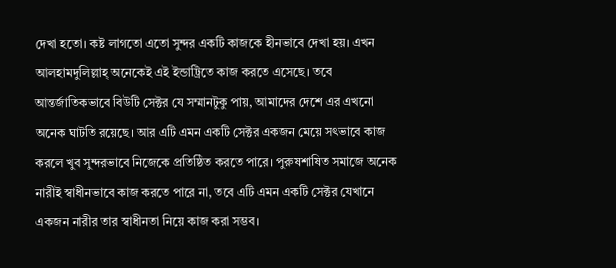দেখা হতো। কষ্ট লাগতো এতো সুন্দর একটি কাজকে হীনভাবে দেখা হয়। এখন আলহামদুলিল্লাহ্ অনেকেই এই ইন্ডাট্রিতে কাজ করতে এসেছে। তবে আন্তর্জাতিকভাবে বিউটি সেক্টর যে সম্মানটুকু পায়, আমাদের দেশে এর এখনো অনেক ঘাটতি রয়েছে। আর এটি এমন একটি সেক্টর একজন মেয়ে সৎভাবে কাজ করলে খুব সুন্দরভাবে নিজেকে প্রতিষ্ঠিত করতে পারে। পুরুষশাষিত সমাজে অনেক নারীই স্বাধীনভাবে কাজ করতে পারে না, তবে এটি এমন একটি সেক্টর যেখানে একজন নারীর তার স্বাধীনতা নিয়ে কাজ করা সম্ভব।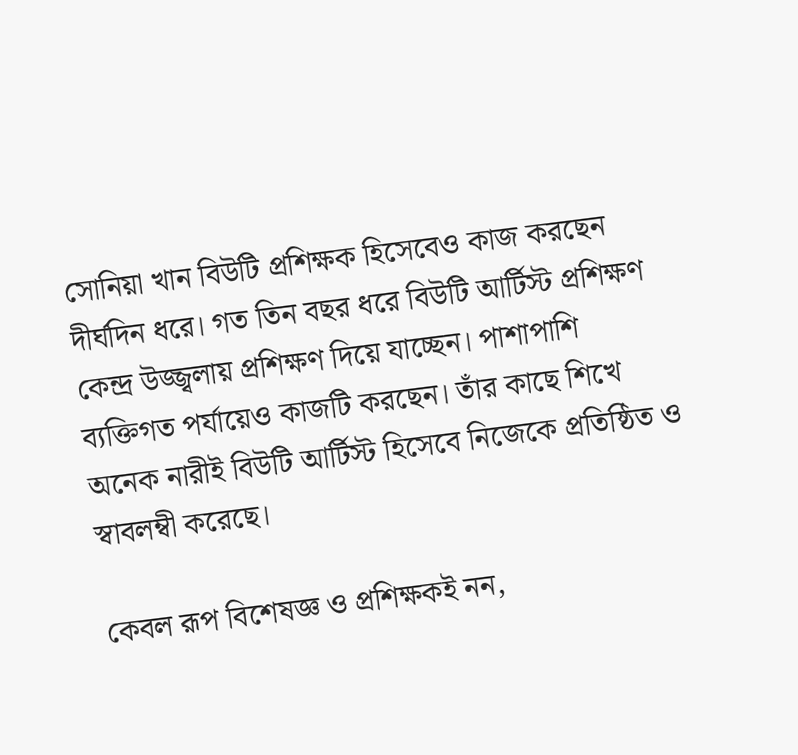সোনিয়া খান বিউটি প্রশিক্ষক হিসেবেও কাজ করছেন দীর্ঘদিন ধরে। গত তিন বছর ধরে বিউটি আর্টিস্ট প্রশিক্ষণ কেন্দ্র উজ্জ্বলায় প্রশিক্ষণ দিয়ে যাচ্ছেন। পাশাপাশি ব্যক্তিগত পর্যায়েও কাজটি করছেন। তাঁর কাছে শিখে অনেক নারীই বিউটি আর্টিস্ট হিসেবে নিজেকে প্রতিষ্ঠিত ও স্বাবলম্বী করেছে।

কেবল রূপ বিশেষজ্ঞ ও প্রশিক্ষকই নন,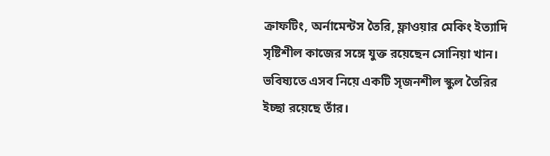ক্রাফটিং, অর্নামেন্টস তৈরি, ফ্লাওয়ার মেকিং ইত্যাদি সৃষ্টিশীল কাজের সঙ্গে যুক্ত রয়েছেন সোনিয়া খান। ভবিষ্যতে এসব নিয়ে একটি সৃজনশীল স্কুল তৈরির ইচ্ছা রয়েছে তাঁর।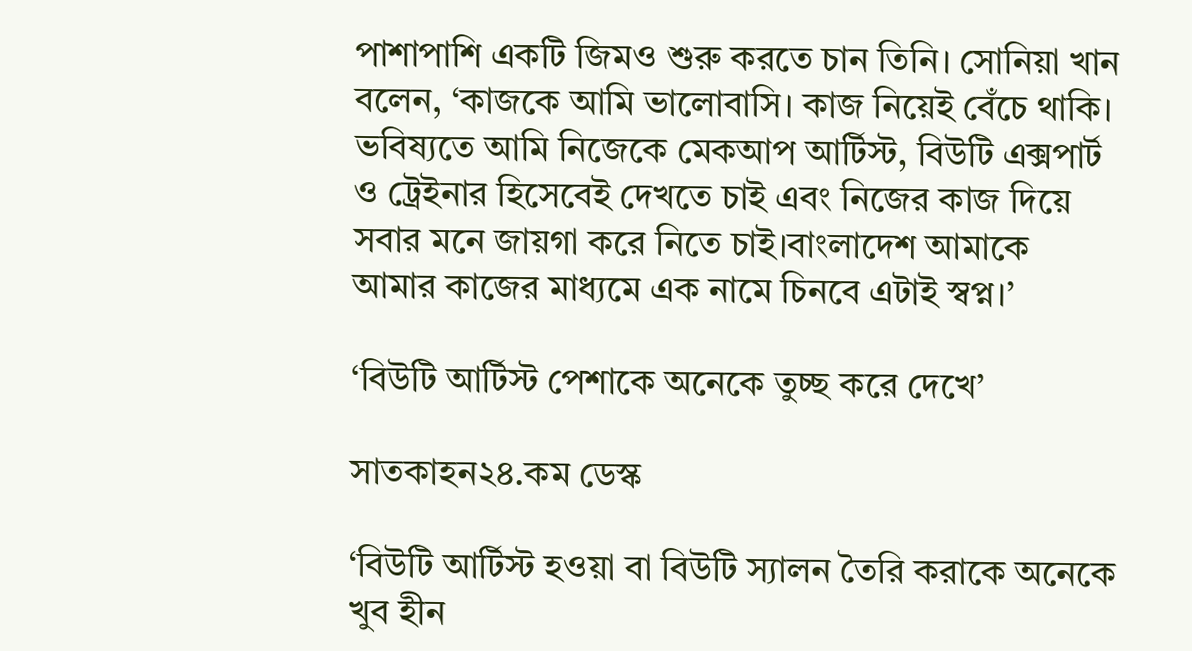পাশাপাশি একটি জিমও শুরু করতে চান তিনি। সোনিয়া খান বলেন, ‘কাজকে আমি ভালোবাসি। কাজ নিয়েই বেঁচে থাকি। ভবিষ্যতে আমি নিজেকে মেকআপ আর্টিস্ট, বিউটি এক্সপার্ট ও ট্রেইনার হিসেবেই দেখতে চাই এবং নিজের কাজ দিয়ে সবার মনে জায়গা করে নিতে চাই।বাংলাদেশ আমাকে আমার কাজের মাধ্যমে এক নামে চিনবে এটাই স্বপ্ন।’

‘বিউটি আর্টিস্ট পেশাকে অনেকে তুচ্ছ করে দেখে’

সাতকাহন২৪.কম ডেস্ক

‘বিউটি আর্টিস্ট হওয়া বা বিউটি স্যালন তৈরি করাকে অনেকে খুব হীন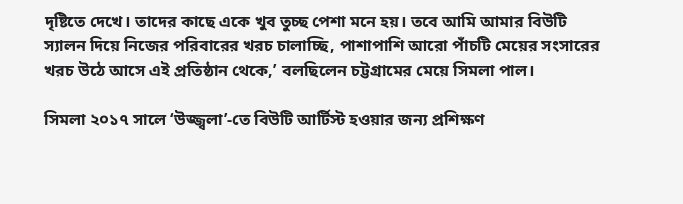দৃষ্টিতে দেখে। তাদের কাছে একে খুব তুচ্ছ পেশা মনে হয়। তবে আমি আমার বিউটি স্যালন দিয়ে নিজের পরিবারের খরচ চালাচ্ছি, পাশাপাশি আরো পাঁচটি মেয়ের সংসারের খরচ উঠে আসে এই প্রতিষ্ঠান থেকে,’ বলছিলেন চট্টগ্রামের মেয়ে সিমলা পাল।

সিমলা ২০১৭ সালে ‘উজ্জ্বলা’-তে বিউটি আর্টিস্ট হওয়ার জন্য প্রশিক্ষণ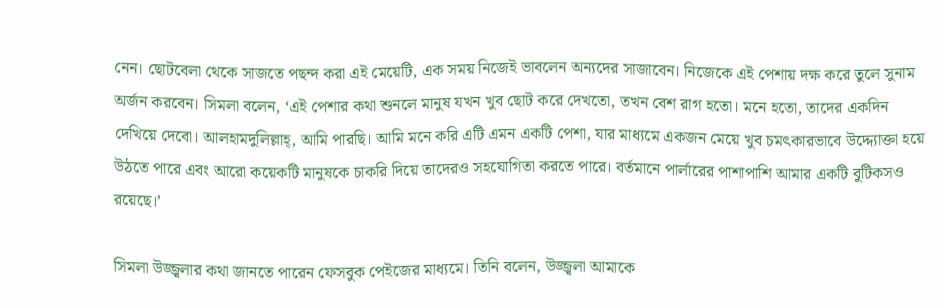নেন। ছোটবেলা থেকে সাজতে পছন্দ করা এই মেয়েটি, এক সময় নিজেই ভাবলেন অন্যদের সাজাবেন। নিজেকে এই পেশায় দক্ষ করে তুলে সুনাম অর্জন করবেন। সিমলা বলেন, ‘এই পেশার কথা শুনলে মানুষ যখন খুব ছোট করে দেখতো, তখন বেশ রাগ হতো। মনে হতো, তাদের একদিন দেখিয়ে দেবো। আলহামদুলিল্লাহ্, আমি পারছি। আমি মনে করি এটি এমন একটি পেশা, যার মাধ্যমে একজন মেয়ে খুব চমৎকারভাবে উদ্দ্যোক্তা হয়ে উঠতে পারে এবং আরো কয়েকটি মানুষকে চাকরি দিয়ে তাদেরও সহযোগিতা করতে পারে। বর্তমানে পার্লারের পাশাপাশি আমার একটি বুটিকসও রয়েছে।’

সিমলা উজ্জ্বলার কথা জানতে পারেন ফেসবুক পেইজের মাধ্যমে। তিনি বলেন, উজ্জ্বলা আমাকে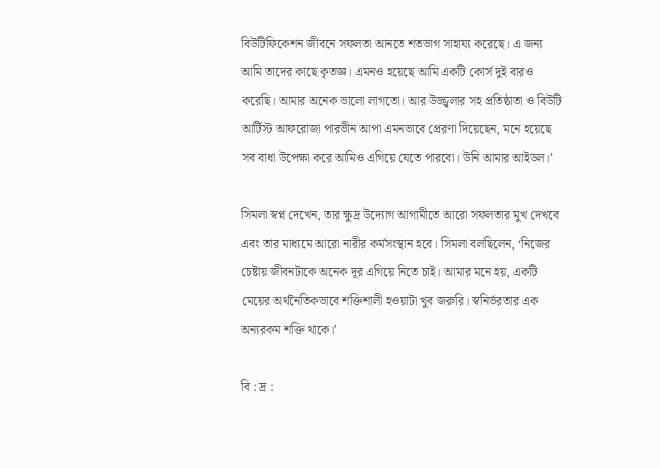বিউটিফিকেশন জীবনে সফলতা আনতে শতভাগ সাহায্য করেছে। এ জন্য আমি তাদের কাছে কৃতজ্ঞ। এমনও হয়েছে আমি একটি কোর্স দুই বারও করেছি। আমার অনেক ভালো লাগতো। আর উজ্জ্বলার সহ প্রতিষ্ঠাতা ও বিউটি আর্টিস্ট আফরোজা পারভীন আপা এমনভাবে প্রেরণা দিয়েছেন, মনে হয়েছে সব বাধা উপেক্ষা করে আমিও এগিয়ে যেতে পারবো। উনি আমার আইডল।’

সিমলা স্বপ্ন দেখেন, তার ক্ষুদ্র উদ্যোগ আগামীতে আরো সফলতার মুখ দেখবে এবং তার মাধ্যমে আরো নারীর কর্মসংস্থান হবে। সিমলা বলছিলেন, ‘নিজের চেষ্টায় জীবনটাকে অনেক দূর এগিয়ে নিতে চাই। আমার মনে হয়, একটি মেয়ের অর্থনৈতিকভাবে শক্তিশালী হওয়াটা খুব জরুরি। স্বনির্ভরতার এক অন্যরকম শক্তি থাকে।’

বি : দ্র :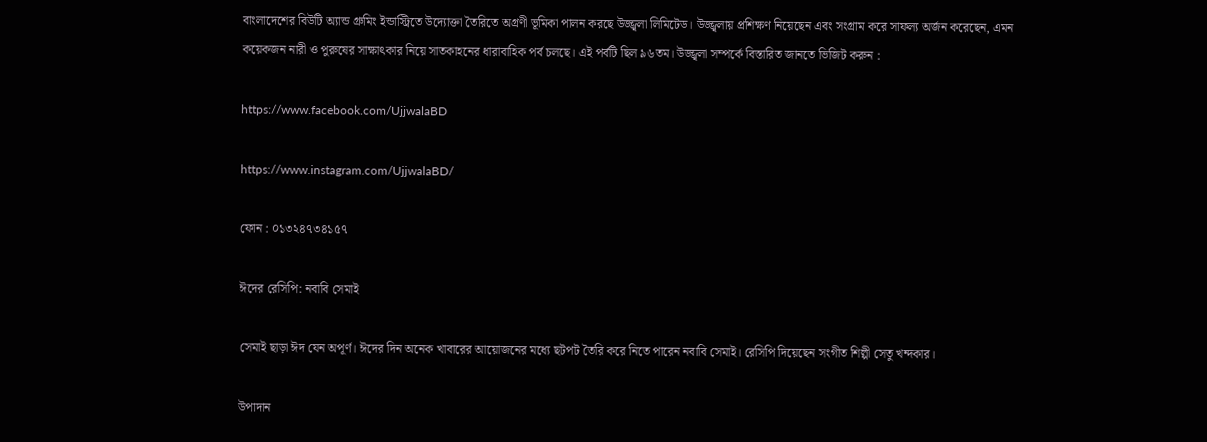বাংলাদেশের বিউটি অ্যান্ড গ্রুমিং ইন্ডাস্ট্রিতে উদ্যোক্তা তৈরিতে অগ্রণী ভূমিকা পালন করছে উজ্জ্বলা লিমিটেড। উজ্জ্বলায় প্রশিক্ষণ নিয়েছেন এবং সংগ্রাম করে সাফল্য অর্জন করেছেন, এমন কয়েকজন নারী ও পুরুষের সাক্ষাৎকার নিয়ে সাতকাহনের ধারাবাহিক পর্ব চলছে। এই পর্বটি ছিল ৯৬তম। উজ্জ্বলা সম্পর্কে বিস্তারিত জানতে ভিজিট করুন :

https://www.facebook.com/UjjwalaBD

https://www.instagram.com/UjjwalaBD/

ফোন : ০১৩২৪৭৩৪১৫৭

ঈদের রেসিপি: নবাবি সেমাই

সেমাই ছাড়া ঈদ যেন অপূর্ণ। ঈদের দিন অনেক খাবারের আয়োজনের মধ্যে ছটপট তৈরি করে নিতে পারেন নবাবি সেমাই। রেসিপি দিয়েছেন সংগীত শিল্পী সেতু খন্দকার।

উপাদান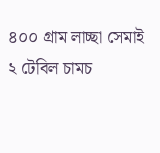৪০০ গ্রাম লাচ্ছা সেমাই
২ টেবিল চামচ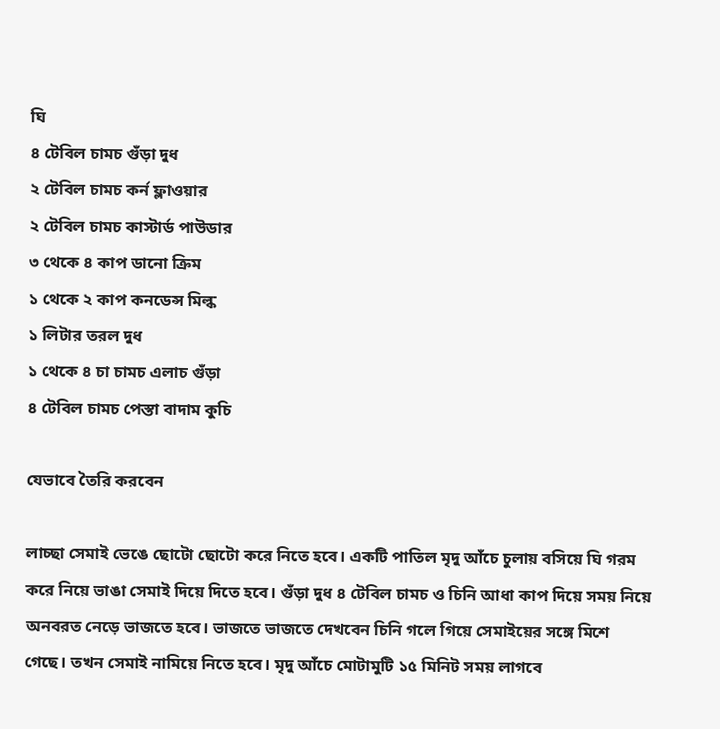ঘি
৪ টেবিল চামচ গুঁড়া দুধ
২ টেবিল চামচ কর্ন ফ্লাওয়ার
২ টেবিল চামচ কাস্টার্ড পাউডার
৩ থেকে ৪ কাপ ডানো ক্রিম
১ থেকে ২ কাপ কনডেন্স মিল্ক
১ লিটার তরল দুধ
১ থেকে ৪ চা চামচ এলাচ গুঁড়া
৪ টেবিল চামচ পেস্তা বাদাম কুচি

যেভাবে তৈরি করবেন

লাচ্ছা সেমাই ভেঙে ছোটো ছোটো করে নিতে হবে। একটি পাতিল মৃদু আঁচে চুলায় বসিয়ে ঘি গরম করে নিয়ে ভাঙা সেমাই দিয়ে দিতে হবে। গুঁড়া দুধ ৪ টেবিল চামচ ও চিনি আধা কাপ দিয়ে সময় নিয়ে অনবরত নেড়ে ভাজতে হবে। ভাজতে ভাজতে দেখবেন চিনি গলে গিয়ে সেমাইয়ের সঙ্গে মিশে গেছে। তখন সেমাই নামিয়ে নিতে হবে। মৃদু আঁচে মোটামুটি ১৫ মিনিট সময় লাগবে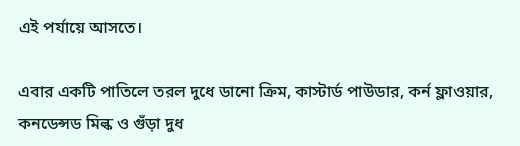এই পর্যায়ে আসতে।

এবার একটি পাতিলে তরল দুধে ডানো ক্রিম, কাস্টার্ড পাউডার, কর্ন ফ্লাওয়ার, কনডেন্সড মিল্ক ও গুঁড়া দুধ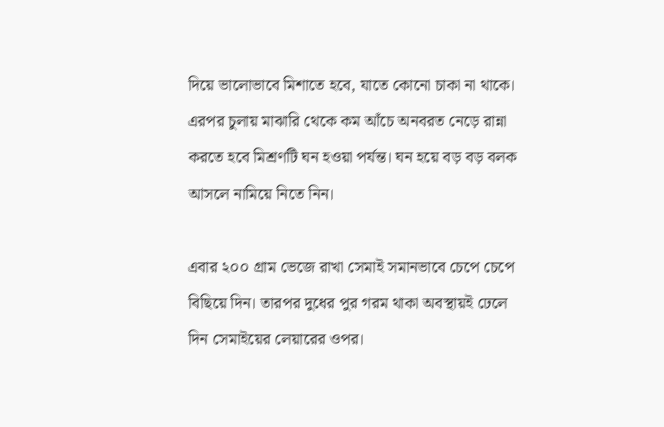দিয়ে ভালোভাবে মিশাতে হবে, যাতে কোনো চাকা না থাকে। এরপর চুলায় মাঝারি থেকে কম আঁচে অনবরত নেড়ে রান্না করতে হবে মিশ্রণটি ঘন হওয়া পর্যন্ত। ঘন হয়ে বড় বড় বলক আসলে নামিয়ে নিতে নিন।

এবার ২০০ গ্রাম ভেজে রাখা সেমাই সমানভাবে চেপে চেপে বিছিয়ে দিন। তারপর দুধের পুর গরম থাকা অবস্থায়ই ঢেলে দিন সেমাইয়ের লেয়ারের ওপর।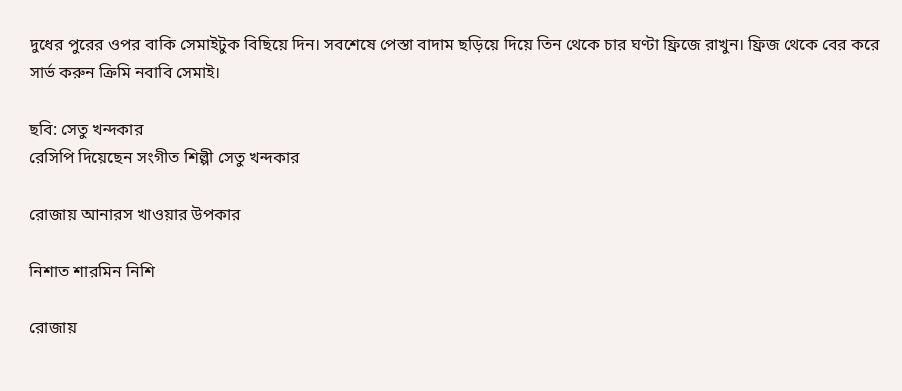দুধের পুরের ওপর বাকি সেমাইটুক বিছিয়ে দিন। সবশেষে পেস্তা বাদাম ছড়িয়ে দিয়ে তিন থেকে চার ঘণ্টা ফ্রিজে রাখুন। ফ্রিজ থেকে বের করে সার্ভ করুন ক্রিমি নবাবি সেমাই।

ছবি: সেতু খন্দকার
রেসিপি দিয়েছেন সংগীত শিল্পী সেতু খন্দকার

রোজায় আনারস খাওয়ার উপকার

নিশাত শারমিন নিশি

রোজায়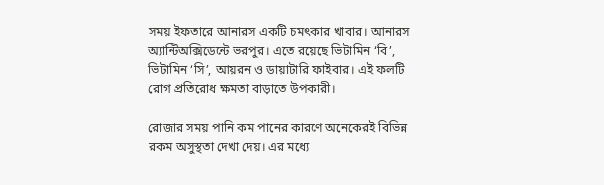সময় ইফতারে আনারস একটি চমৎকার খাবার। আনারস অ্যান্টিঅক্সিডেন্টে ভরপুর। এতে রয়েছে ভিটামিন ‘বি’, ভিটামিন ‘সি’, আয়রন ও ডায়াটারি ফাইবার। এই ফলটি রোগ প্রতিরোধ ক্ষমতা বাড়াতে উপকারী।

রোজার সময় পানি কম পানের কারণে অনেকেরই বিভিন্ন রকম অসুস্থতা দেখা দেয়। এর মধ্যে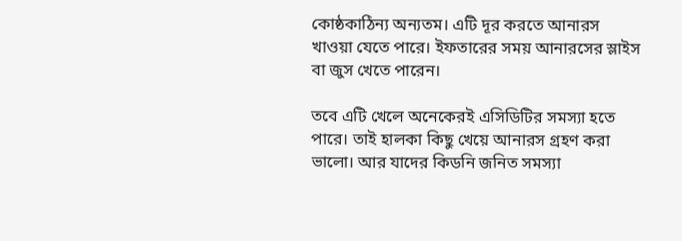কোষ্ঠকাঠিন্য অন্যতম। এটি দূর করতে আনারস খাওয়া যেতে পারে। ইফতারের সময় আনারসের স্লাইস বা জুস খেতে পারেন।

তবে এটি খেলে অনেকেরই এসিডিটির সমস্যা হতে পারে। তাই হালকা কিছু খেয়ে আনারস গ্রহণ করা ভালো। আর যাদের কিডনি জনিত সমস্যা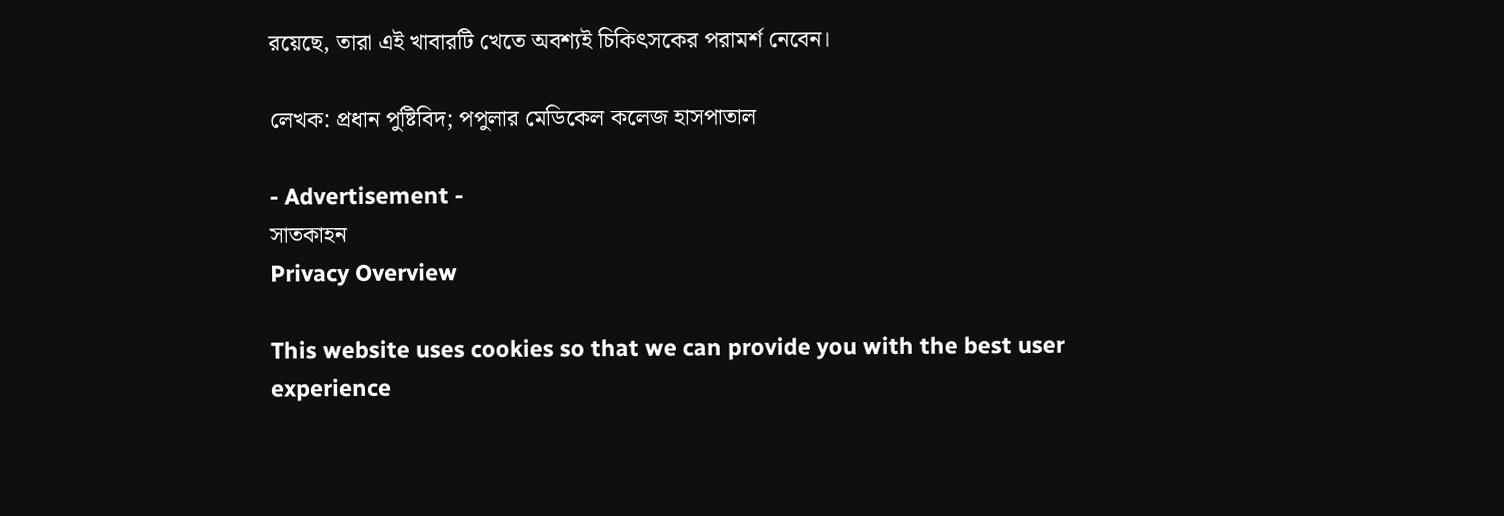রয়েছে, তারা এই খাবারটি খেতে অবশ্যই চিকিৎসকের পরামর্শ নেবেন।

লেখক: প্রধান পুষ্টিবিদ; পপুলার মেডিকেল কলেজ হাসপাতাল

- Advertisement -
সাতকাহন
Privacy Overview

This website uses cookies so that we can provide you with the best user experience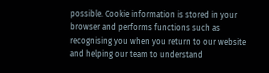possible. Cookie information is stored in your browser and performs functions such as recognising you when you return to our website and helping our team to understand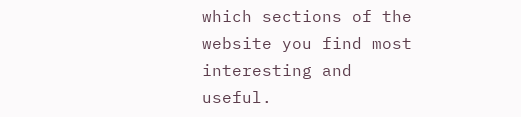which sections of the website you find most interesting and useful.